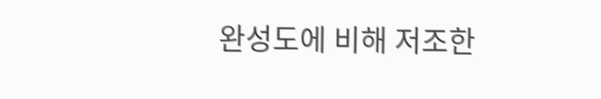완성도에 비해 저조한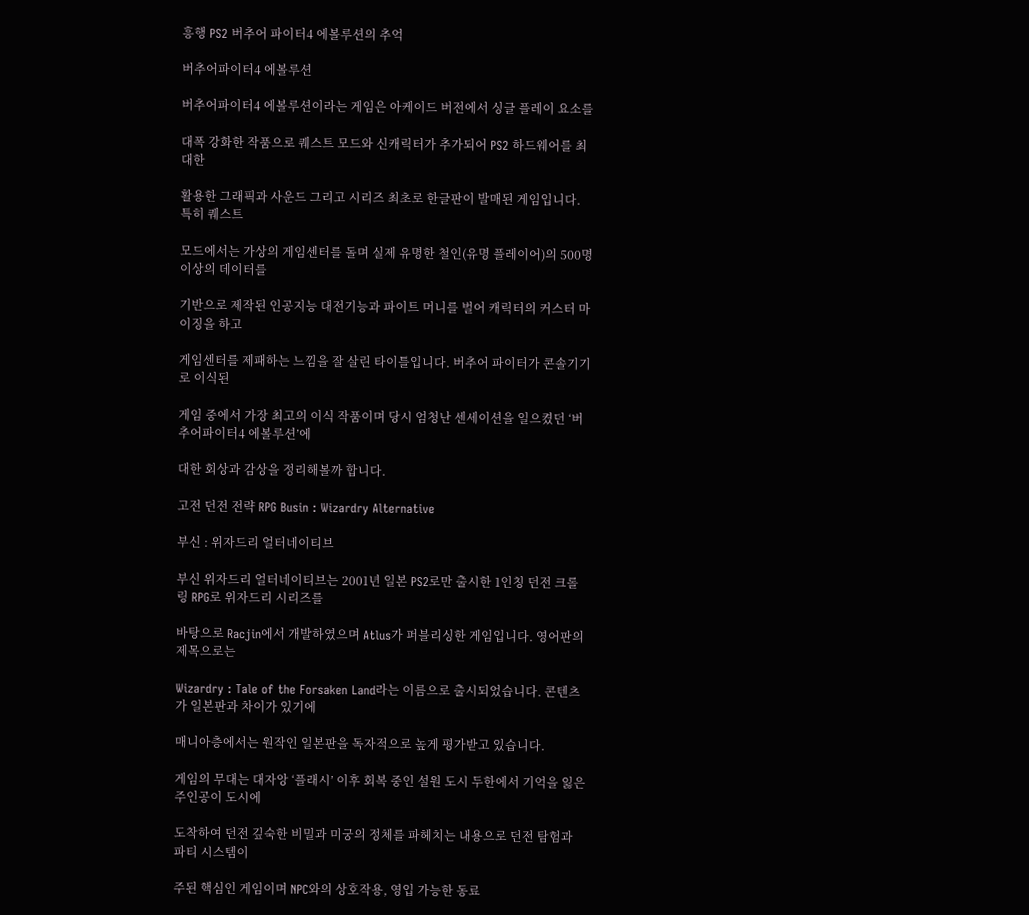흥행 PS2 버추어 파이터4 에볼루션의 추억

버추어파이터4 에볼루션

버추어파이터4 에볼루션이라는 게임은 아케이드 버전에서 싱글 플레이 요소를

대폭 강화한 작품으로 퀘스트 모드와 신캐릭터가 추가되어 PS2 하드웨어를 최대한

활용한 그래픽과 사운드 그리고 시리즈 최초로 한글판이 발매된 게임입니다. 특히 퀘스트

모드에서는 가상의 게임센터를 돌며 실제 유명한 철인(유명 플레이어)의 500명 이상의 데이터를

기반으로 제작된 인공지능 대전기능과 파이트 머니를 벌어 캐릭터의 커스터 마이징을 하고

게임센터를 제패하는 느낌을 잘 살린 타이틀입니다. 버추어 파이터가 콘솔기기로 이식된

게임 중에서 가장 최고의 이식 작품이며 당시 엄청난 센세이션을 일으켰던 ‘버추어파이터4 에볼루션’에

대한 회상과 감상을 정리해볼까 합니다.

고전 던전 전략 RPG Busin : Wizardry Alternative

부신 : 위자드리 얼터네이티브

부신 위자드리 얼터네이티브는 2001년 일본 PS2로만 출시한 1인칭 던전 크롤링 RPG로 위자드리 시리즈를

바탕으로 Racjin에서 개발하였으며 Atlus가 퍼블리싱한 게임입니다. 영어판의 제목으로는

Wizardry : Tale of the Forsaken Land라는 이름으로 출시되었습니다. 콘텐츠가 일본판과 차이가 있기에

매니아층에서는 원작인 일본판을 독자적으로 높게 평가받고 있습니다.

게임의 무대는 대자앙 ‘플래시’ 이후 회복 중인 설원 도시 두한에서 기억을 잃은 주인공이 도시에

도착하여 던전 깊숙한 비밀과 미궁의 정체를 파헤치는 내용으로 던전 탐험과 파티 시스템이

주된 핵심인 게임이며 NPC와의 상호작용, 영입 가능한 동료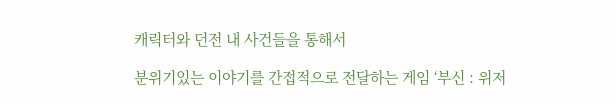캐릭터와 던전 내 사건들을 통해서

분위기있는 이야기를 간접적으로 전달하는 게임 ‘부신 : 위저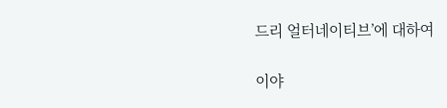드리 얼터네이티브’에 대하여

이야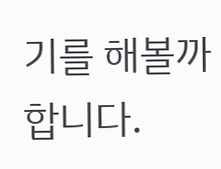기를 해볼까 합니다.